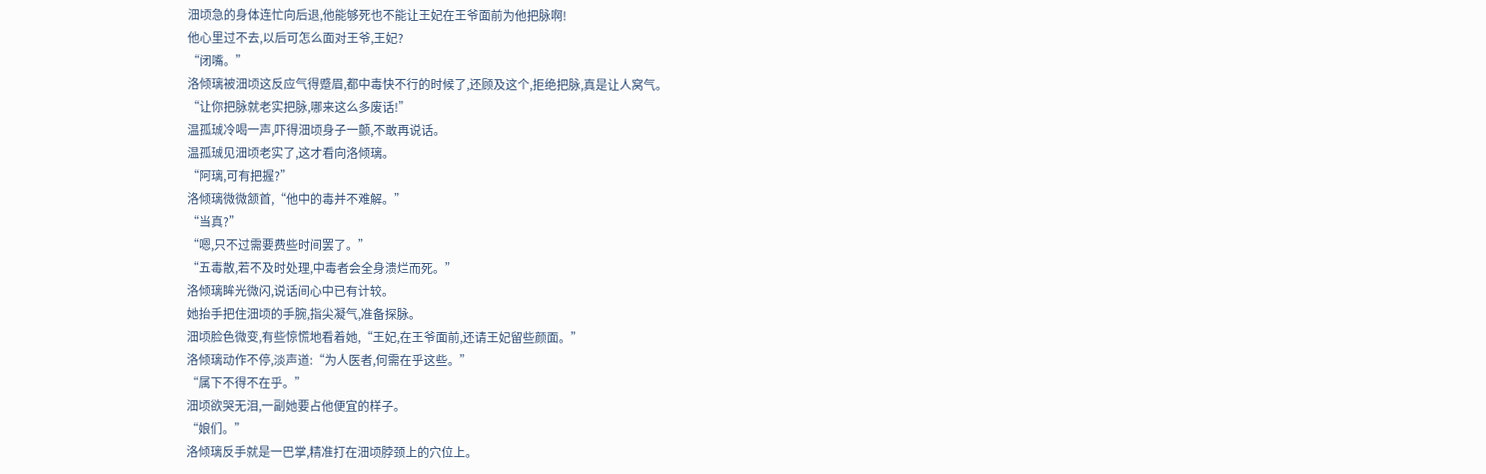沺顷急的身体连忙向后退,他能够死也不能让王妃在王爷面前为他把脉啊!
他心里过不去,以后可怎么面对王爷,王妃?
“闭嘴。”
洛倾璃被沺顷这反应气得蹙眉,都中毒快不行的时候了,还顾及这个,拒绝把脉,真是让人窝气。
“让你把脉就老实把脉,哪来这么多废话!”
温孤珹冷喝一声,吓得沺顷身子一颤,不敢再说话。
温孤珹见沺顷老实了,这才看向洛倾璃。
“阿璃,可有把握?”
洛倾璃微微颔首,“他中的毒并不难解。”
“当真?”
“嗯,只不过需要费些时间罢了。”
“五毒散,若不及时处理,中毒者会全身溃烂而死。”
洛倾璃眸光微闪,说话间心中已有计较。
她抬手把住沺顷的手腕,指尖凝气,准备探脉。
沺顷脸色微变,有些惊慌地看着她,“王妃,在王爷面前,还请王妃留些颜面。”
洛倾璃动作不停,淡声道:“为人医者,何需在乎这些。”
“属下不得不在乎。”
沺顷欲哭无泪,一副她要占他便宜的样子。
“娘们。”
洛倾璃反手就是一巴掌,精准打在沺顷脖颈上的穴位上。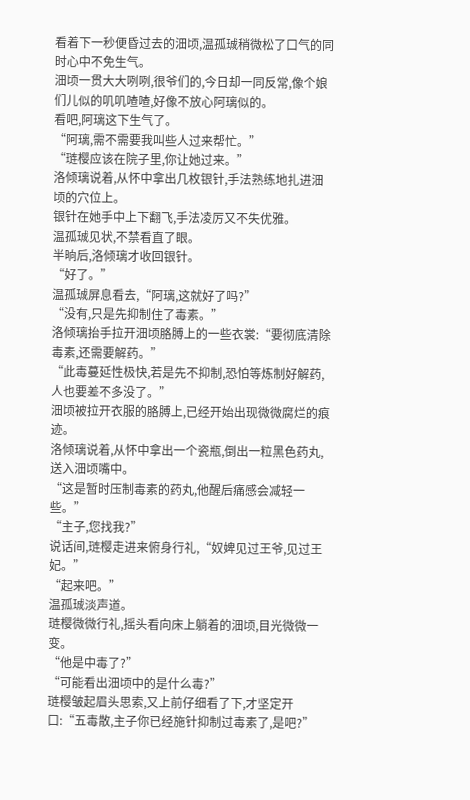看着下一秒便昏过去的沺顷,温孤珹稍微松了口气的同时心中不免生气。
沺顷一贯大大咧咧,很爷们的,今日却一同反常,像个娘们儿似的叽叽喳喳,好像不放心阿璃似的。
看吧,阿璃这下生气了。
“阿璃,需不需要我叫些人过来帮忙。”
“琏樱应该在院子里,你让她过来。”
洛倾璃说着,从怀中拿出几枚银针,手法熟练地扎进沺顷的穴位上。
银针在她手中上下翻飞,手法凌厉又不失优雅。
温孤珹见状,不禁看直了眼。
半晌后,洛倾璃才收回银针。
“好了。”
温孤珹屏息看去,“阿璃,这就好了吗?”
“没有,只是先抑制住了毒素。”
洛倾璃抬手拉开沺顷胳膊上的一些衣裳:“要彻底清除毒素,还需要解药。”
“此毒蔓延性极快,若是先不抑制,恐怕等炼制好解药,人也要差不多没了。”
沺顷被拉开衣服的胳膊上,已经开始出现微微腐烂的痕迹。
洛倾璃说着,从怀中拿出一个瓷瓶,倒出一粒黑色药丸,送入沺顷嘴中。
“这是暂时压制毒素的药丸,他醒后痛感会减轻一些。”
“主子,您找我?”
说话间,琏樱走进来俯身行礼,“奴婢见过王爷,见过王妃。”
“起来吧。”
温孤珹淡声道。
琏樱微微行礼,摇头看向床上躺着的沺顷,目光微微一变。
“他是中毒了?”
“可能看出沺顷中的是什么毒?”
琏樱皱起眉头思索,又上前仔细看了下,才坚定开口:“五毒散,主子你已经施针抑制过毒素了,是吧?”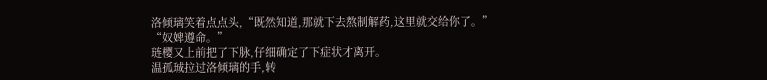洛倾璃笑着点点头,“既然知道,那就下去熬制解药,这里就交给你了。”
“奴婢遵命。”
琏樱又上前把了下脉,仔细确定了下症状才离开。
温孤珹拉过洛倾璃的手,转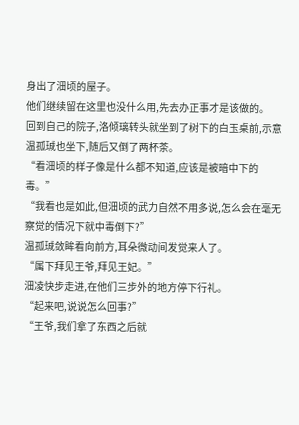身出了沺顷的屋子。
他们继续留在这里也没什么用,先去办正事才是该做的。
回到自己的院子,洛倾璃转头就坐到了树下的白玉桌前,示意温孤珹也坐下,随后又倒了两杯茶。
“看沺顷的样子像是什么都不知道,应该是被暗中下的毒。”
“我看也是如此,但沺顷的武力自然不用多说,怎么会在毫无察觉的情况下就中毒倒下?”
温孤珹敛眸看向前方,耳朵微动间发觉来人了。
“属下拜见王爷,拜见王妃。”
沺凌快步走进,在他们三步外的地方停下行礼。
“起来吧,说说怎么回事?”
“王爷,我们拿了东西之后就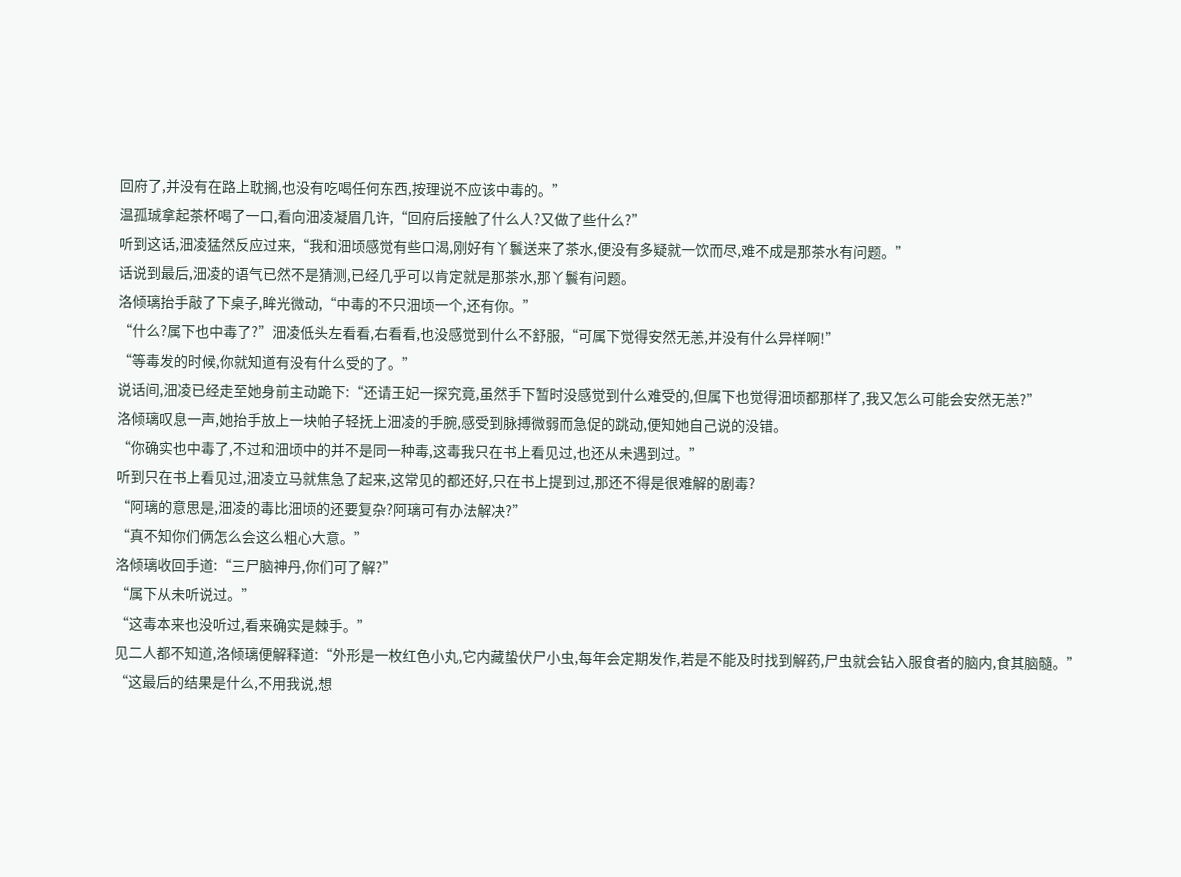回府了,并没有在路上耽搁,也没有吃喝任何东西,按理说不应该中毒的。”
温孤珹拿起茶杯喝了一口,看向沺凌凝眉几许,“回府后接触了什么人?又做了些什么?”
听到这话,沺凌猛然反应过来,“我和沺顷感觉有些口渴,刚好有丫鬟送来了茶水,便没有多疑就一饮而尽,难不成是那茶水有问题。”
话说到最后,沺凌的语气已然不是猜测,已经几乎可以肯定就是那茶水,那丫鬟有问题。
洛倾璃抬手敲了下桌子,眸光微动,“中毒的不只沺顷一个,还有你。”
“什么?属下也中毒了?”沺凌低头左看看,右看看,也没感觉到什么不舒服,“可属下觉得安然无恙,并没有什么异样啊!”
“等毒发的时候,你就知道有没有什么受的了。”
说话间,沺凌已经走至她身前主动跪下:“还请王妃一探究竟,虽然手下暂时没感觉到什么难受的,但属下也觉得沺顷都那样了,我又怎么可能会安然无恙?”
洛倾璃叹息一声,她抬手放上一块帕子轻抚上沺凌的手腕,感受到脉搏微弱而急促的跳动,便知她自己说的没错。
“你确实也中毒了,不过和沺顷中的并不是同一种毒,这毒我只在书上看见过,也还从未遇到过。”
听到只在书上看见过,沺凌立马就焦急了起来,这常见的都还好,只在书上提到过,那还不得是很难解的剧毒?
“阿璃的意思是,沺凌的毒比沺顷的还要复杂?阿璃可有办法解决?”
“真不知你们俩怎么会这么粗心大意。”
洛倾璃收回手道:“三尸脑神丹,你们可了解?”
“属下从未听说过。”
“这毒本来也没听过,看来确实是棘手。”
见二人都不知道,洛倾璃便解释道:“外形是一枚红色小丸,它内藏蛰伏尸小虫,每年会定期发作,若是不能及时找到解药,尸虫就会钻入服食者的脑内,食其脑髓。”
“这最后的结果是什么,不用我说,想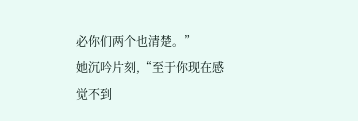必你们两个也清楚。”
她沉吟片刻,“至于你现在感觉不到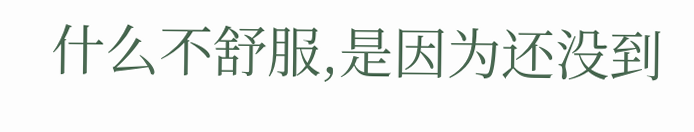什么不舒服,是因为还没到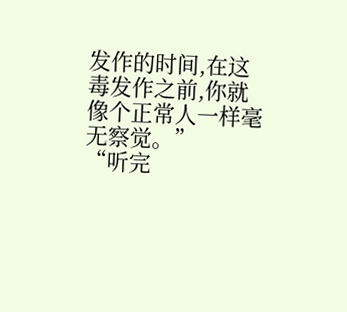发作的时间,在这毒发作之前,你就像个正常人一样毫无察觉。”
“听完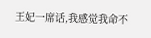王妃一席话,我感觉我命不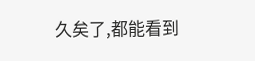久矣了,都能看到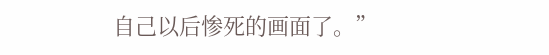自己以后惨死的画面了。”